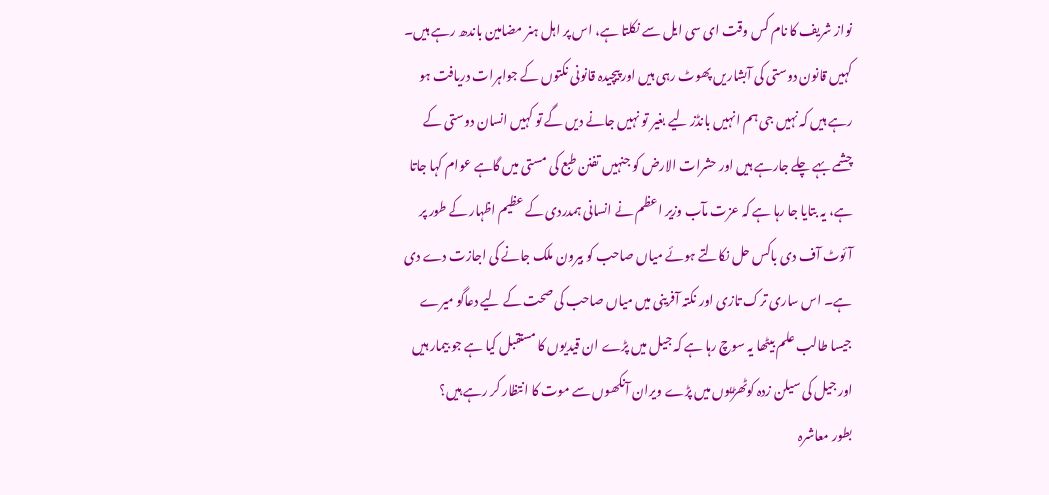نواز شریف کا نام کس وقت ای سی ایل سے نکلتا ہے، اس پر اہل ہنر مضامین باندھ رہے ہیں۔ کہیں قانون دوستی کی آبشاریں پھوٹ رہی ہیں اور پیچیدہ قانونی نکتوں کے جواہرات دریافت ہو رہے ہیں کہ نہیں جی ہم انہیں بانڈز لیے بغیر تو نہیں جانے دیں گے تو کہیں انسان دوستی کے چشمے بہے چلے جارہے ہیں اور حشرات الارض کو جنہیں تفنن طبع کی مستی میں گاہے عوام کہا جاتا ہے، یہ بتایا جا رہا ہے کہ عزت مآب وزیر اعظم نے انسانی ہمدردی کے عظیم اظہار کے طور پر آئوٹ آف دی باکس حل نکالتے ہوئے میاں صاحب کو بیرون ملک جانے کی اجازت دے دی ہے۔ اس ساری ترک تازی اور نکتہ آفرینی میں میاں صاحب کی صحت کے لیے دعاگو میرے جیسا طالب علم بیٹھا یہ سوچ رہا ہے کہ جیل میں پڑے ان قیدیوں کا مستقبل کیا ہے جو بیمار ہیں اور جیل کی سیلن زدہ کوٹھڑیوں میں پڑے ویران آنکھوں سے موت کا انتظار کر رہے ہیں؟
بطور معاشرہ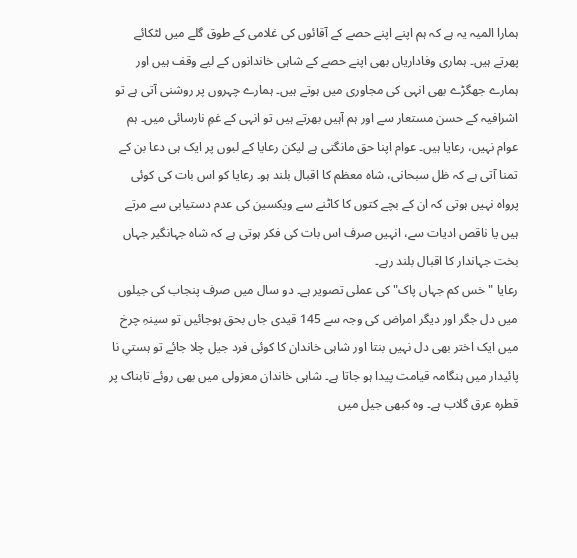ہمارا المیہ یہ ہے کہ ہم اپنے اپنے حصے کے آقائوں کی غلامی کے طوق گلے میں لٹکائے پھرتے ہیں۔ ہماری وفاداریاں بھی اپنے حصے کے شاہی خاندانوں کے لیے وقف ہیں اور ہمارے جھگڑے بھی انہی کی مجاوری میں ہوتے ہیں۔ ہمارے چہروں پر روشنی آتی ہے تو اشرافیہ کے حسن مستعار سے اور ہم آہیں بھرتے ہیں تو انہی کے غمِ نارسائی میں۔ ہم عوام نہیں، رعایا ہیں۔ عوام اپنا حق مانگتی ہے لیکن رعایا کے لبوں پر ایک ہی دعا بن کے تمنا آتی ہے کہ ظل سبحانی، شاہ معظم کا اقبال بلند ہو۔ رعایا کو اس بات کی کوئی پرواہ نہیں ہوتی کہ ان کے بچے کتوں کا کاٹنے سے ویکسین کی عدم دستیابی سے مرتے ہیں یا ناقص ادیات سے، انہیں صرف اس بات کی فکر ہوتی ہے کہ شاہ جہانگیر جہاں بخت جہاندار کا اقبال بلند رہے۔
رعایا "خس کم جہاں پاک" کی عملی تصویر ہے۔ دو سال میں صرف پنجاب کی جیلوں میں دل جگر اور دیگر امراض کی وجہ سے 145 قیدی جاں بحق ہوجائیں تو سینہِ چرخ میں ایک اختر بھی دل نہیں بنتا اور شاہی خاندان کا کوئی فرد جیل چلا جائے تو ہستیِ نا پائیدار میں ہنگامہ قیامت پیدا ہو جاتا ہے۔ شاہی خاندان معزولی میں بھی روئے تابناک پر قطرہ عرق گلاب ہے۔ وہ کبھی جیل میں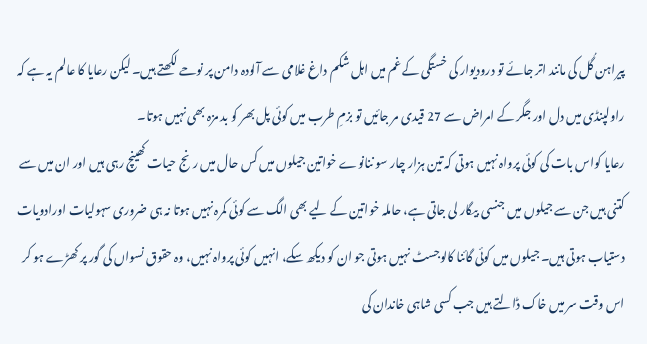پیراہن گُل کی مانند اتر جائے تو درودیوار کی خستگی کے غم میں اہل شکم داغ غلامی سے آلودہ دامن پر نوحے لکھتے ہیں۔ لیکن رعایا کا عالم یہ ہے کہ راولپنڈی میں دل اور جگر کے امراض سے 27 قیدی مر جائیں تو بزمِ طرب میں کوئی پل بھر کو بد مزہ بھی نہیں ہوتا۔
رعایا کواس بات کی کوئی پرواہ نہیں ہوتی کہ تین ہزار چار سو ننانوے خواتین جیلوں میں کس حال میں رنج حیات کھینچ رہی ہیں اور ان میں سے کتنی ہیں جن سے جیلوں میں جنسی بیگار لی جاتی ہے، حاملہ خواتین کے لیے بھی الگ سے کوئی کمرہ نہیں ہوتا نہ ہی ضروری سہولیات اورادویات دستیاب ہوتی ہیں۔ جیلوں میں کوئی گائنا کالوجسٹ نہیں ہوتی جو ان کو دیکھ سکے، انہیں کوئی پرواہ نہیں، وہ حقوق نسواں کی گور پر کھڑے ہو کر اس وقت سر میں خاک ڈالتے ہیں جب کسی شاہی خاندان کی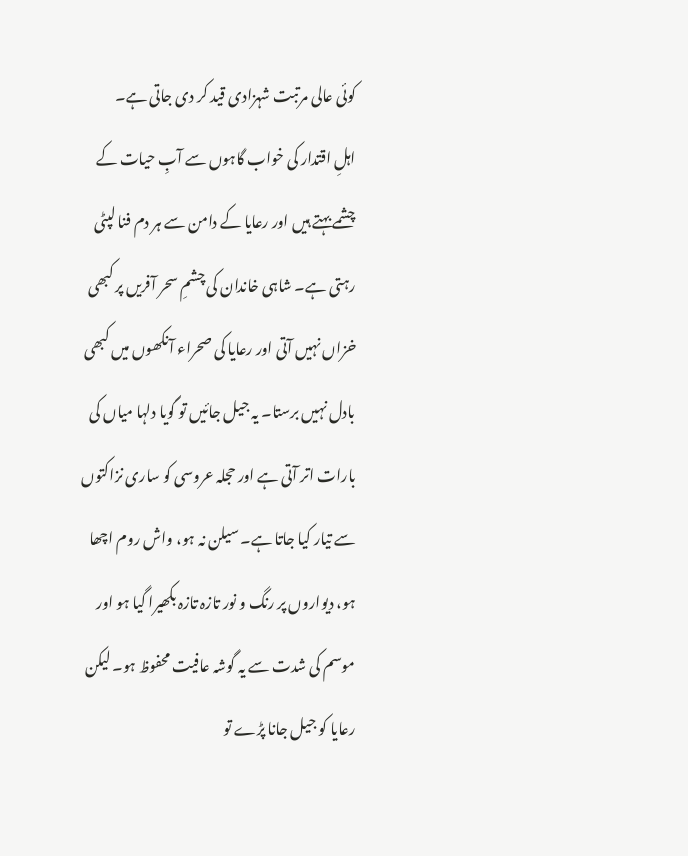کوئی عالی مرتبت شہزادی قید کر دی جاتی ہے۔
اہلِ اقتدار کی خواب گاہوں سے آبِ حیات کے چشمے بہتے ہیں اور رعایا کے دامن سے ہر دم فنا لپٹی رہتی ہے۔ شاہی خاندان کی چشمِ سحر آفریں پر کبھی خزاں نہیں آتی اور رعایا کی صحراء آنکھوں میں کبھی بادل نہیں برستا۔ یہ جیل جائیں تو گویا دلہا میاں کی بارات اتر آتی ہے اور حجلہ عروسی کو ساری نزاکتوں سے تیار کیا جاتا ہے۔ سیلن نہ ہو، واش روم اچھا ہو، دیواروں پر رنگ و نور تازہ تازہ بکھیرا گیا ہو اور موسم کی شدت سے یہ گوشہ عافیت محفوظ ہو۔ لیکن رعایا کو جیل جانا پڑے تو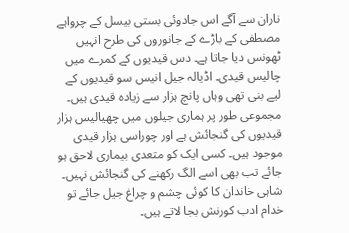ناران سے آگے اس جادوئی بستی بیسل کے چرواہے مصطفی کے باڑے کے جانوروں کی طرح انہیں ٹھونس دیا جاتا ہے۔ دس قیدیوں کے کمرے میں چالیس قیدی۔ اڈیالہ جیل انیس سو قیدیوں کے لیے بنی تھی وہاں پانچ ہزار سے زیادہ قیدی ہیں۔ مجموعی طور پر ہماری جیلوں میں چھیالیس ہزار قیدیوں کی گنجائش ہے اور چوراسی ہزار قیدی موجود ہیں۔ کسی ایک کو متعدی بیماری لاحق ہو جائے تب بھی اسے الگ رکھنے کی گنجائش نہیں۔
شاہی خاندان کا کوئی چشم و چراغ جیل جائے تو خدام ادب کورنش بجا لاتے ہیں۔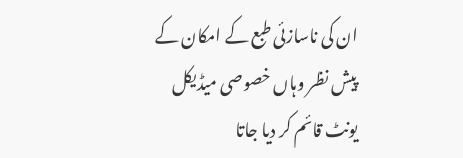ان کی ناسازئی طبع کے امکان کے پیش نظر وہاں خصوصی میڈیکل یونٹ قائم کر دیا جاتا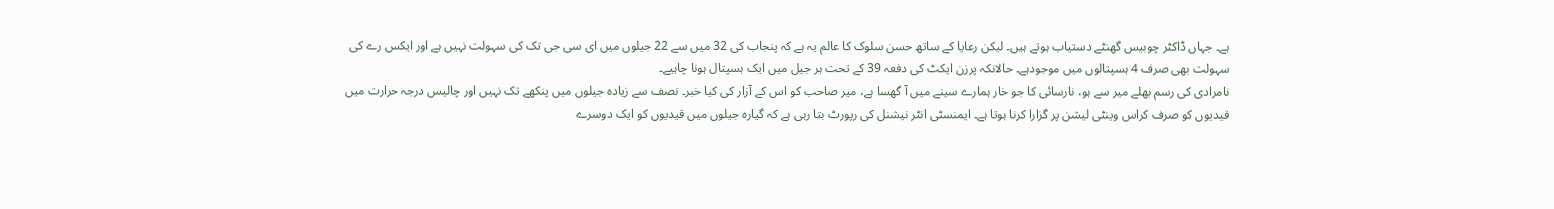ہے۔ جہاں ڈاکٹر چوبیس گھنٹے دستیاب ہوتے ہیں۔ لیکن رعایا کے ساتھ حسن سلوک کا عالم یہ ہے کہ پنجاب کی 32 میں سے 22 جیلوں میں ای سی جی تک کی سہولت نہیں ہے اور ایکس رے کی سہولت بھی صرف 4 ہسپتالوں میں موجودہے۔ حالانکہ پرزن ایکٹ کی دفعہ 39 کے تحت ہر جیل میں ایک ہسپتال ہونا چاہیے۔
نامرادی کی رسم بھلے میر سے ہو، نارسائی کا جو خار ہمارے سینے میں آ گھسا ہے، میر صاحب کو اس کے آزار کی کیا خبر۔ نصف سے زیادہ جیلوں میں پنکھے تک نہیں اور چالیس درجہ حرارت میں قیدیوں کو صرف کراس وینٹی لیشن پر گزارا کرنا ہوتا ہے۔ ایمنسٹی انٹر نیشنل کی رپورٹ بتا رہی ہے کہ گیارہ جیلوں میں قیدیوں کو ایک دوسرے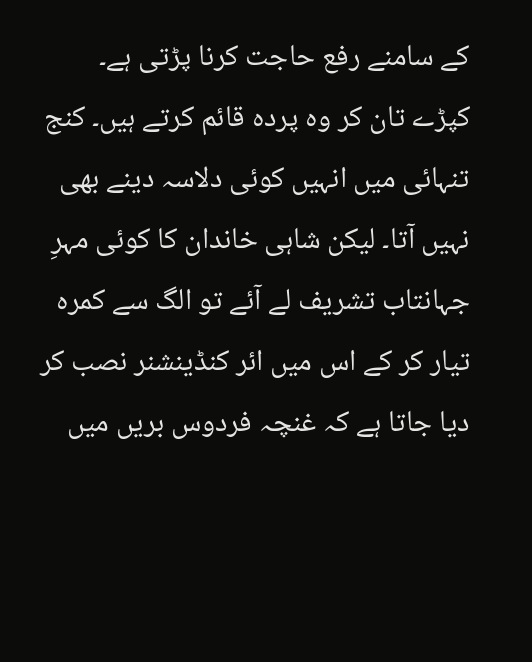کے سامنے رفع حاجت کرنا پڑتی ہے۔ کپڑے تان کر وہ پردہ قائم کرتے ہیں۔ کنج تنہائی میں انہیں کوئی دلاسہ دینے بھی نہیں آتا۔ لیکن شاہی خاندان کا کوئی مہرِ جہانتاب تشریف لے آئے تو الگ سے کمرہ تیار کر کے اس میں ائر کنڈینشنر نصب کر دیا جاتا ہے کہ غنچہ فردوس بریں میں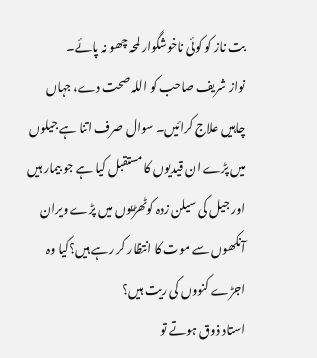بت ناز کو کوئی ناخوشگوار لمحہ چھو نہ پائے۔
نواز شریف صاحب کو اللہ صحت دے، جہاں چاہیں علاج کرائیں۔ سوال صرف اتنا ہے جیلوں میں پڑے ان قیدیوں کا مستقبل کیا ہے جو بیمار ہیں اور جیل کی سیلن زدہ کوٹھڑیوں میں پڑے ویران آنکھوں سے موت کا انتظار کر رہے ہیں؟کیا وہ اجڑے کنووں کی ریت ہیں؟
استاد ذوق ہوتے تو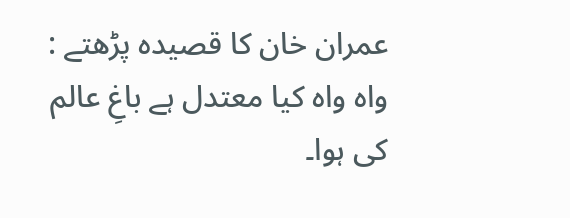عمران خان کا قصیدہ پڑھتے : واہ واہ کیا معتدل ہے باغِ عالم کی ہوا۔